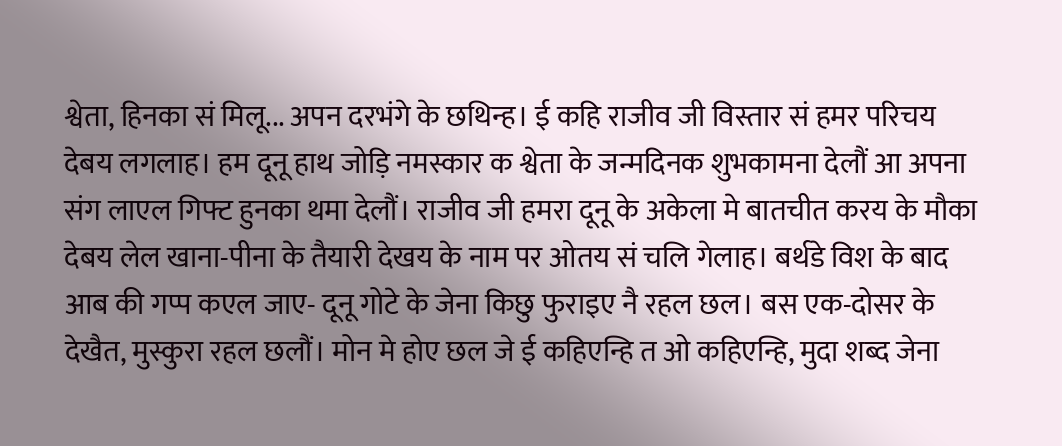श्वेता, हिनका सं मिलू... अपन दरभंगे के छथिन्ह। ई कहि राजीव जी विस्तार सं हमर परिचय देबय लगलाह। हम दूनू हाथ जोड़ि नमस्कार क श्वेता के जन्मदिनक शुभकामना देलौं आ अपना संग लाएल गिफ्ट हुनका थमा देलौं। राजीव जी हमरा दूनू के अकेला मे बातचीत करय के मौका देबय लेल खाना-पीना के तैयारी देखय के नाम पर ओतय सं चलि गेलाह। बर्थडे विश के बाद आब की गप्प कएल जाए- दूनू गोटे के जेना किछु फुराइए नै रहल छल। बस एक-दोसर के देखैत, मुस्कुरा रहल छलौं। मोन मे होए छल जे ई कहिएन्हि त ओ कहिएन्हि, मुदा शब्द जेना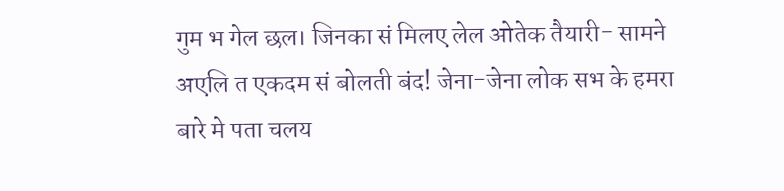गुम भ गेल छल। जिनका सं मिलए लेल ओतेक तैयारी- सामने अएलि त एकदम सं बोलती बंद! जेना-जेना लोक सभ के हमरा बारे मे पता चलय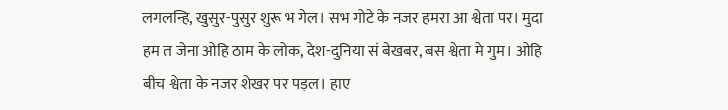लगलन्हि, खुसुर-पुसुर शुरू भ गेल। सभ गोटे के नजर हमरा आ श्वेता पर। मुदा हम त जेना ओहि ठाम के लोक, देश-दुनिया सं बेखबर, बस श्वेता मे गुम। ओहि बीच श्वेता के नजर शेखर पर पड़ल। हाए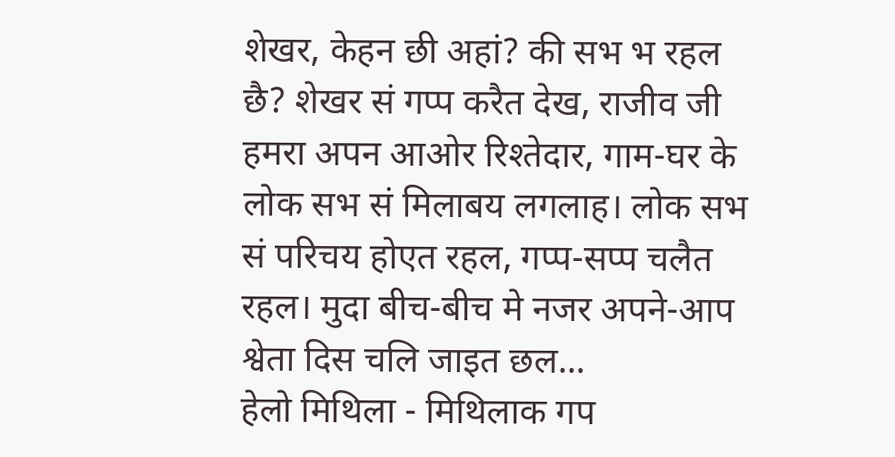शेखर, केहन छी अहां? की सभ भ रहल छै? शेखर सं गप्प करैत देख, राजीव जी हमरा अपन आओर रिश्तेदार, गाम-घर के लोक सभ सं मिलाबय लगलाह। लोक सभ सं परिचय होएत रहल, गप्प-सप्प चलैत रहल। मुदा बीच-बीच मे नजर अपने-आप श्वेता दिस चलि जाइत छल...
हेलो मिथिला - मिथिलाक गप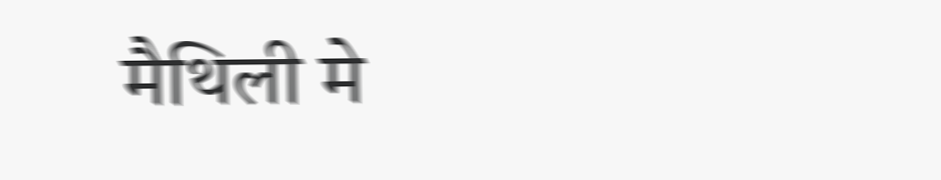मैथिली मे